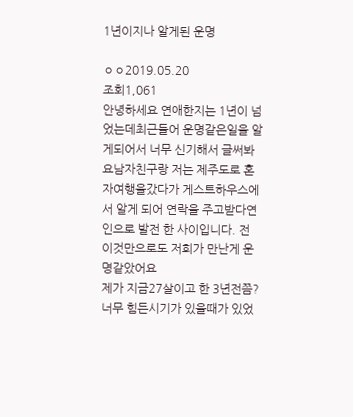1년이지나 알게된 운명

ㅇㅇ2019.05.20
조회1,061
안녕하세요 연애한지는 1년이 넘었는데최근들어 운명같은일을 알게되어서 너무 신기해서 글써봐요남자친구랑 저는 제주도로 혼자여행을갔다가 게스트하우스에서 알게 되어 연락을 주고받다연인으로 발전 한 사이입니다. 전 이것만으로도 저희가 만난게 운명같았어요
제가 지금27살이고 한 3년전쯤? 너무 힘든시기가 있을때가 있었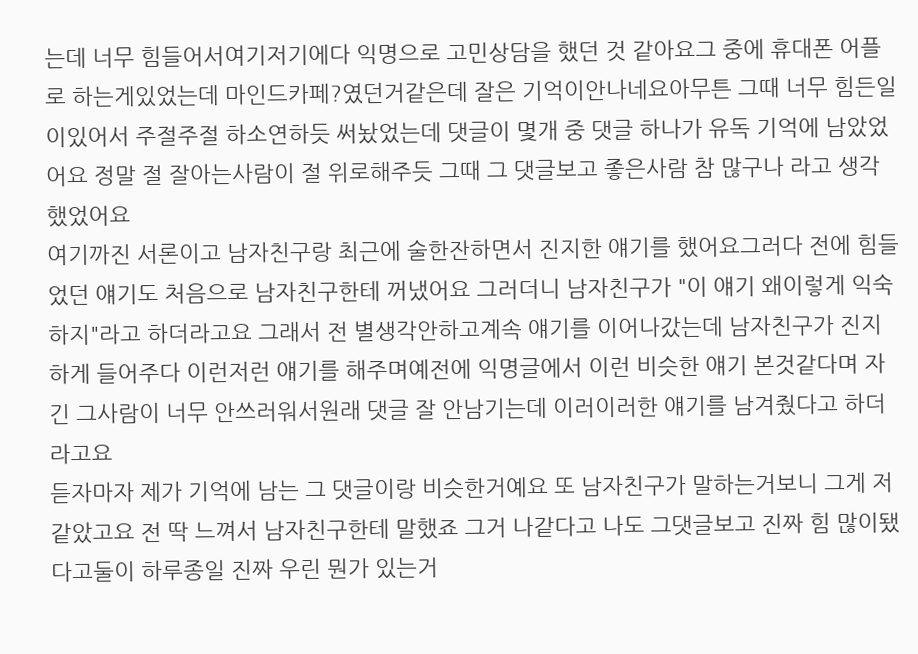는데 너무 힘들어서여기저기에다 익명으로 고민상담을 했던 것 같아요그 중에 휴대폰 어플로 하는게있었는데 마인드카페?였던거같은데 잘은 기억이안나네요아무튼 그때 너무 힘든일이있어서 주절주절 하소연하듯 써놨었는데 댓글이 몇개 중 댓글 하나가 유독 기억에 남았었어요 정말 절 잘아는사람이 절 위로해주듯 그때 그 댓글보고 좋은사람 참 많구나 라고 생각했었어요
여기까진 서론이고 남자친구랑 최근에 술한잔하면서 진지한 얘기를 했어요그러다 전에 힘들었던 얘기도 처음으로 남자친구한테 꺼냈어요 그러더니 남자친구가 "이 얘기 왜이렇게 익숙하지"라고 하더라고요 그래서 전 별생각안하고계속 얘기를 이어나갔는데 남자친구가 진지하게 들어주다 이런저런 얘기를 해주며예전에 익명글에서 이런 비슷한 얘기 본것같다며 자긴 그사람이 너무 안쓰러워서원래 댓글 잘 안남기는데 이러이러한 얘기를 남겨줬다고 하더라고요
듣자마자 제가 기억에 남는 그 댓글이랑 비슷한거예요 또 남자친구가 말하는거보니 그게 저같았고요 전 딱 느껴서 남자친구한테 말했죠 그거 나같다고 나도 그댓글보고 진짜 힘 많이됐다고둘이 하루종일 진짜 우린 뭔가 있는거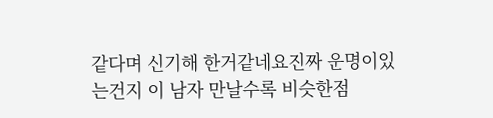같다며 신기해 한거같네요진짜 운명이있는건지 이 남자 만날수록 비슷한점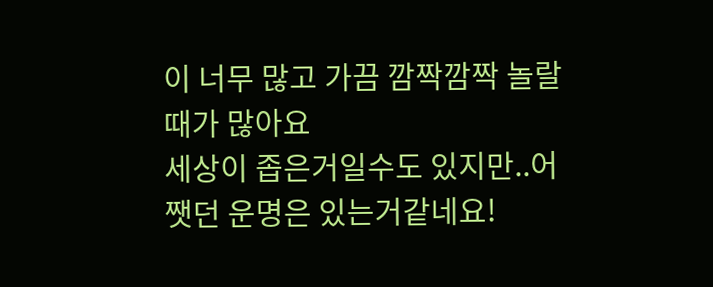이 너무 많고 가끔 깜짝깜짝 놀랄때가 많아요
세상이 좁은거일수도 있지만..어쨋던 운명은 있는거같네요!